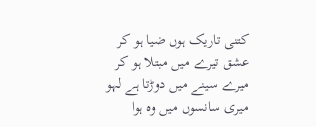کتنی تاریک ہوں ضیا ہو کر
عشق تیرے میں مبتلا ہو کر
میرے سینے میں دوڑتا ہے لہو
میری سانسوں میں وہ ہوا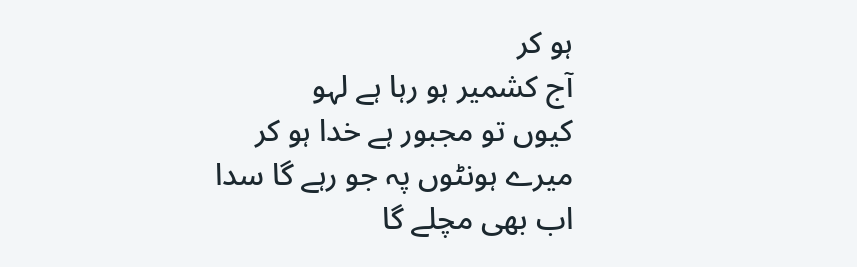ہو کر
آج کشمیر ہو رہا ہے لہو
کیوں تو مجبور ہے خدا ہو کر
میرے ہونٹوں پہ جو رہے گا سدا
اب بھی مچلے گا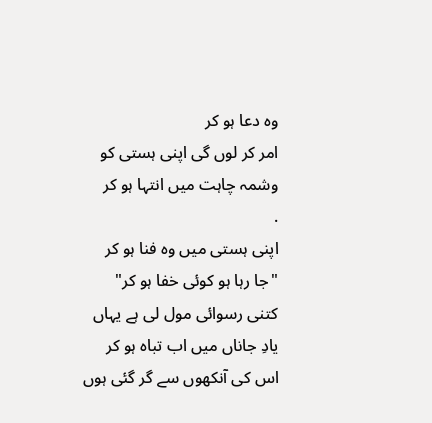وہ دعا ہو کر
امر کر لوں گی اپنی ہستی کو
وشمہ چاہت میں انتہا ہو کر
.
اپنی ہستی میں وہ فنا ہو کر
"جا رہا ہو کوئی خفا ہو کر"
کتنی رسوائی مول لی ہے یہاں
یادِ جاناں میں اب تباہ ہو کر
اس کی آنکھوں سے گر گئی ہوں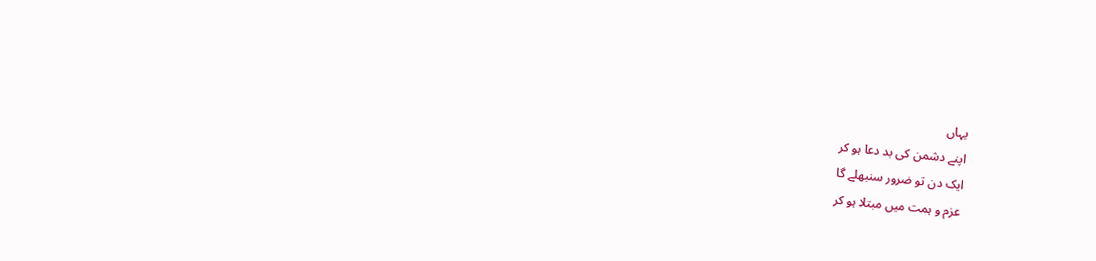یہاں
اپنے دشمن کی بد دعا ہو کر
ایک دن تو ضرور سنبھلے گا
عزم و ہمت میں مبتلا ہو کر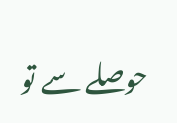حوصلے سے تو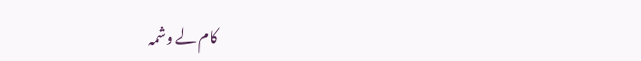کام لے وشمہ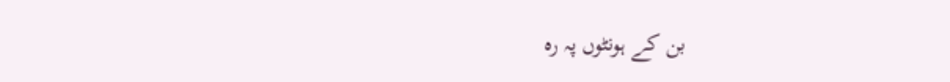بن کے ہونٹوں پہ رہ